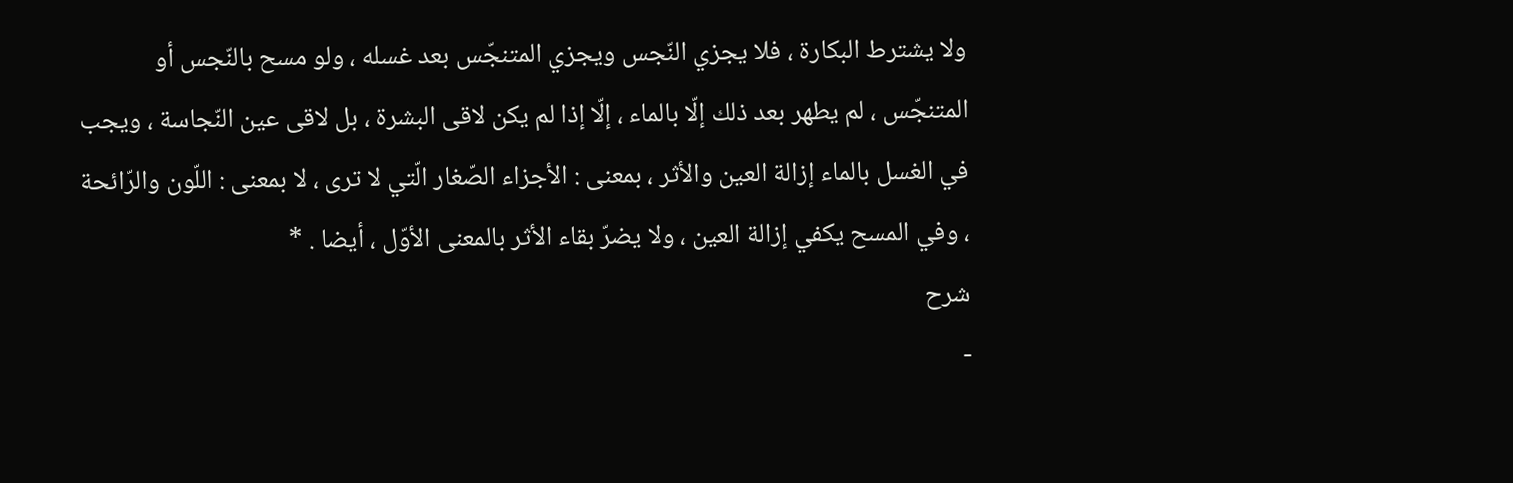ولا يشترط البكارة ، فلا يجزي النّجس ويجزي المتنجّس بعد غسله ، ولو مسح بالنّجس أو المتنجّس ، لم يطهر بعد ذلك إلّا بالماء ، إلّا إذا لم يكن لاقى البشرة ، بل لاقى عين النّجاسة ، ويجب في الغسل بالماء إزالة العين والأثر ، بمعنى : الأجزاء الصّغار الّتي لا ترى ، لا بمعنى : اللّون والرّائحة ، وفي المسح يكفي إزالة العين ، ولا يضرّ بقاء الأثر بالمعنى الأوّل ، أيضا . *
شرح
-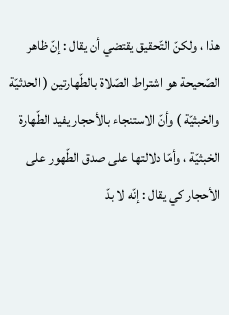هذا ، ولكنّ التّحقيق يقتضي أن يقال : إنّ ظاهر الصّحيحة هو اشتراط الصّلاة بالطّهارتين ( الحدثيّة والخبثيّة ) وأنّ الاستنجاء بالأحجار يفيد الطّهارة الخبثيّة ، وأمّا دلالتها على صدق الطّهور على الأحجار كي يقال : إنّه لا بدّ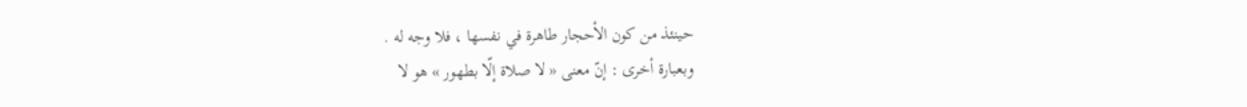حينئذ من كون الأحجار طاهرة في نفسها ، فلا وجه له .
وبعبارة أخرى : إنّ معنى « لا صلاة إلّا بطهور » هو لا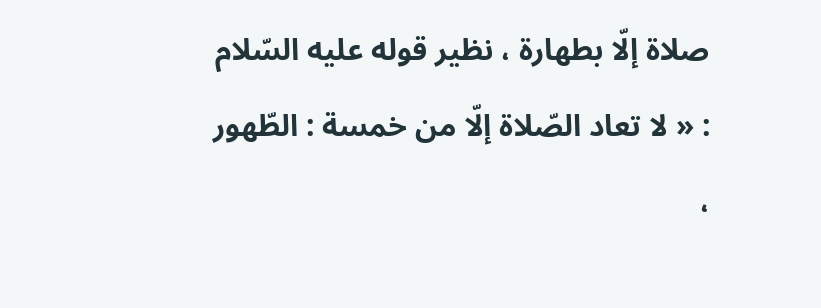صلاة إلّا بطهارة ، نظير قوله عليه السّلام : « لا تعاد الصّلاة إلّا من خمسة : الطّهور ،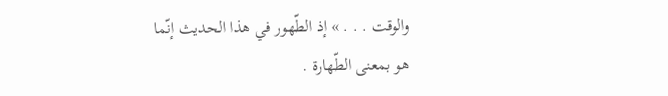والوقت . . . » إذ الطّهور في هذا الحديث إنّما هو بمعنى الطّهارة .